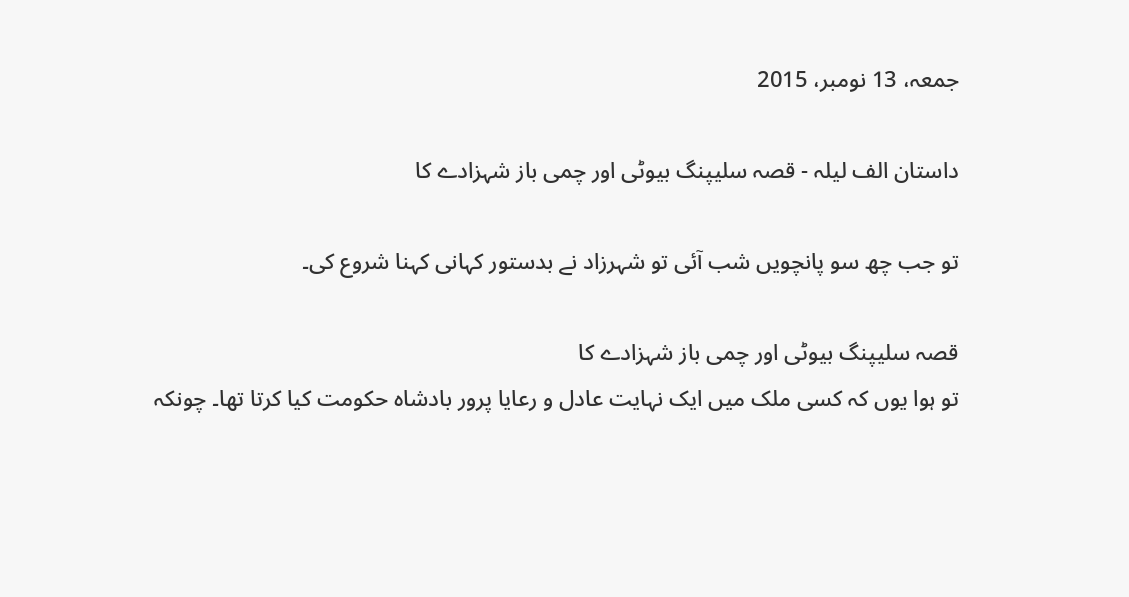جمعہ، 13 نومبر، 2015

داستان الف لیلہ - قصہ سلیپنگ بیوٹی اور چمی باز شہزادے کا

تو جب چھ سو پانچویں شب آئی تو شہرزاد نے بدستور کہانی کہنا شروع کی۔

قصہ سلیپنگ بیوٹی اور چمی باز شہزادے کا
تو ہوا یوں کہ کسی ملک میں ایک نہایت عادل و رعایا پرور بادشاہ حکومت کیا کرتا تھا۔ چونکہ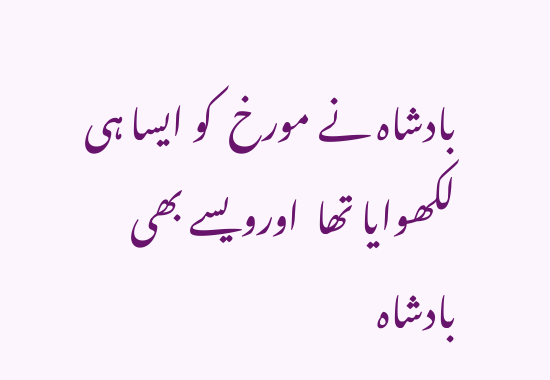بادشاہ نے مورخ  کو ایسا ہی لکھوایا تھا  اورویسے بھی بادشاہ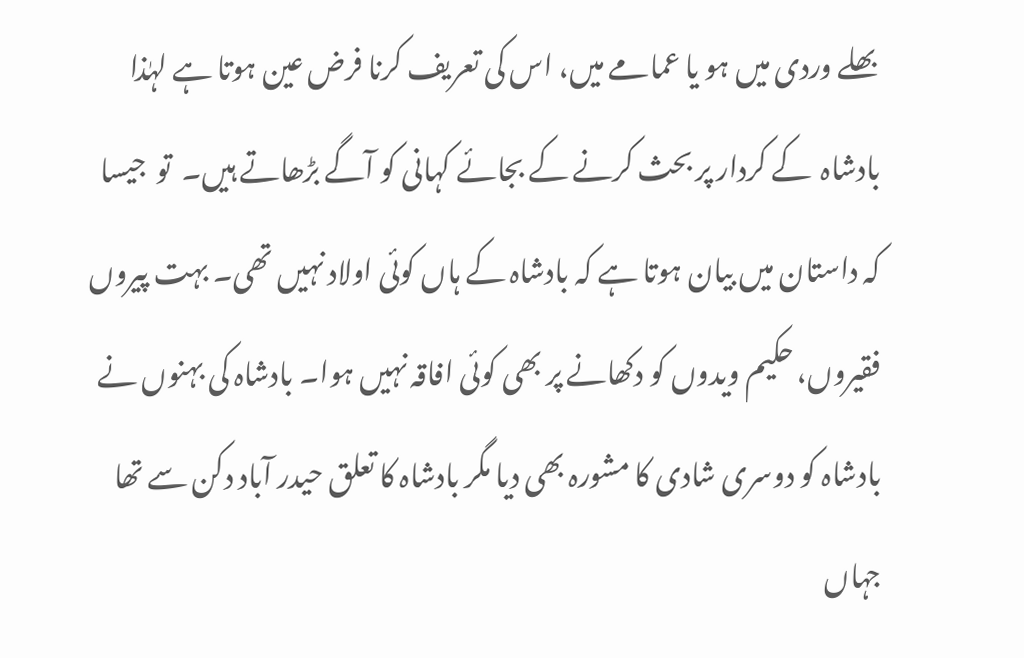بھلے وردی میں ہو یا عمامے میں، اس کی تعریف کرنا فرض عین ہوتا ہے لہٰذا بادشاہ  کے کردار پر بحث کرنے کے بجائے کہانی کو آگے بڑھاتے ہیں۔  تو  جیسا کہ داستان میں بیان ہوتا ہے کہ بادشاہ کے ہاں کوئی اولاد نہیں تھی۔ بہت پیروں فقیروں، حکیم ویدوں کو دکھانے پر بھی کوئی افاقہ نہیں ہوا۔ بادشاہ کی بہنوں نے بادشاہ کو دوسری شادی کا مشورہ بھی دیا مگر بادشاہ کا تعلق حیدر آباد دکن سے تھا جہاں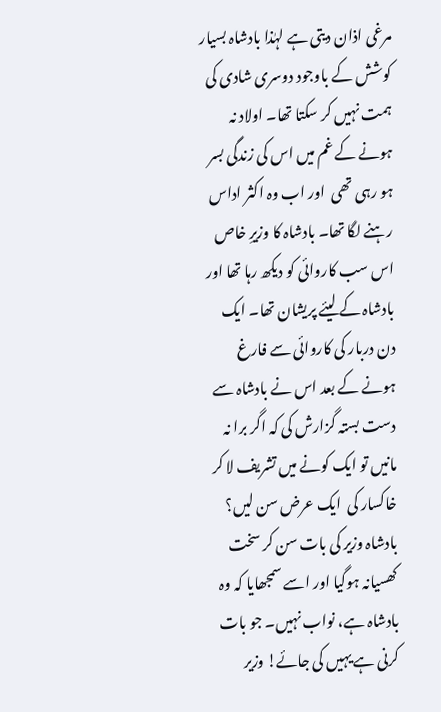مرغی اذان دیتی ہے لہٰذا بادشاہ بسیار کوشش کے باوجود دوسری شادی کی ہمت نہیں کر سکتا تھا۔ اولاد نہ ہونے کے غم میں اس کی زندگی بسر ہو رہی تھی  اور اب وہ اکثر اداس رہنے لگا تھا۔ بادشاہ کا وزیرِ خاص اس سب کاروائی کو دیکھ رہا تھا اور بادشاہ کے لیئے پریشان تھا۔ ایک دن دربار کی کاروائی سے فارغ ہونے کے بعد اس نے بادشاہ سے دست بستہ گزارش کی کہ اگر برا نہ مانیں تو ایک کونے میں تشریف لا کر خاکسار کی  ایک عرض سن لیں؟ بادشاہ وزیر کی بات سن کر سخت کھسیانہ ہوگیا اور اسے سمجھایا کہ وہ بادشاہ ہے، نواب نہیں۔ جو بات کرنی ہے یہیں کی جائے! وزیر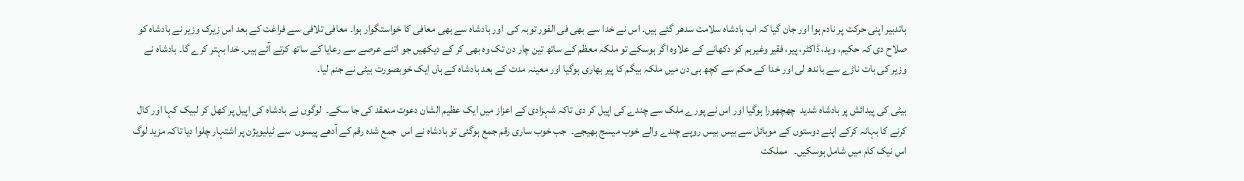باتدبیر اپنی حرکت پر نادم ہوا اور جان گیا کہ اب بادشاہ سلامت سدھر گئے ہیں۔ اس نے خدا سے بھی فی الفور توبہ کی  اور بادشاہ سے بھی معافی کا خواستگوار ہوا۔ معافی تلافی سے فراغت کے بعد اس زیرک وزیر نے بادشاہ کو صلاح دی کہ حکیم، وید، ڈاکٹر، پیر، فقیر وغیرہم کو دکھانے کے علاوہ اگر ہوسکے تو ملکہ معظم کے ساتھ تین چار دن تک وہ بھی کر کے دیکھیں جو اتنے عرصے سے رعایا کے ساتھ کرتے آئے ہیں۔ خدا بہتر کرے گا۔ بادشاہ نے وزیر کی بات ناڑے سے باندھ لی اور خدا کے حکم سے کچھ ہی دن میں ملکہ بیگم کا پیر بھاری ہوگیا اور معینہ مدت کے بعد بادشاہ کے ہاں ایک خوبصورت بیٹی نے جنم لیا۔

بیٹی کی پیدائش پر بادشاہ شدید  چھچھورا ہوگیا اور اس نے پورے ملک سے چندے کی اپیل کر دی تاکہ شہزادی کے اعزاز میں ایک عظیم الشان دعوت منعقد کی جا سکے۔  لوگوں نے بادشاہ کی اپیل پر کھل کر لبیک کہا اور کال کرنے کا بہانہ کرکے اپنے دوستوں کے موبائل سے بیس بیس روپے چندے والے خوب میسج بھیجے۔  جب خوب ساری رقم جمع ہوگئی تو بادشاہ نے اس  جمع شدہ رقم کے آدھے پیسوں  سے ٹیلیویژن پر اشتہار چلوا دیا تاکہ مزید لوگ اس نیک کام میں شامل ہوسکیں۔   مملکت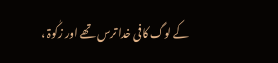کے لوگ کافی خدا ترس تھے اور زکٰوۃ ،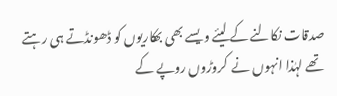صدقات نکالنے کے لیئے ویسے بھی بھکاریوں کو ڈھونڈتے ہی رہتے تھے لہٰذا انہوں نے  کروڑوں روپے کے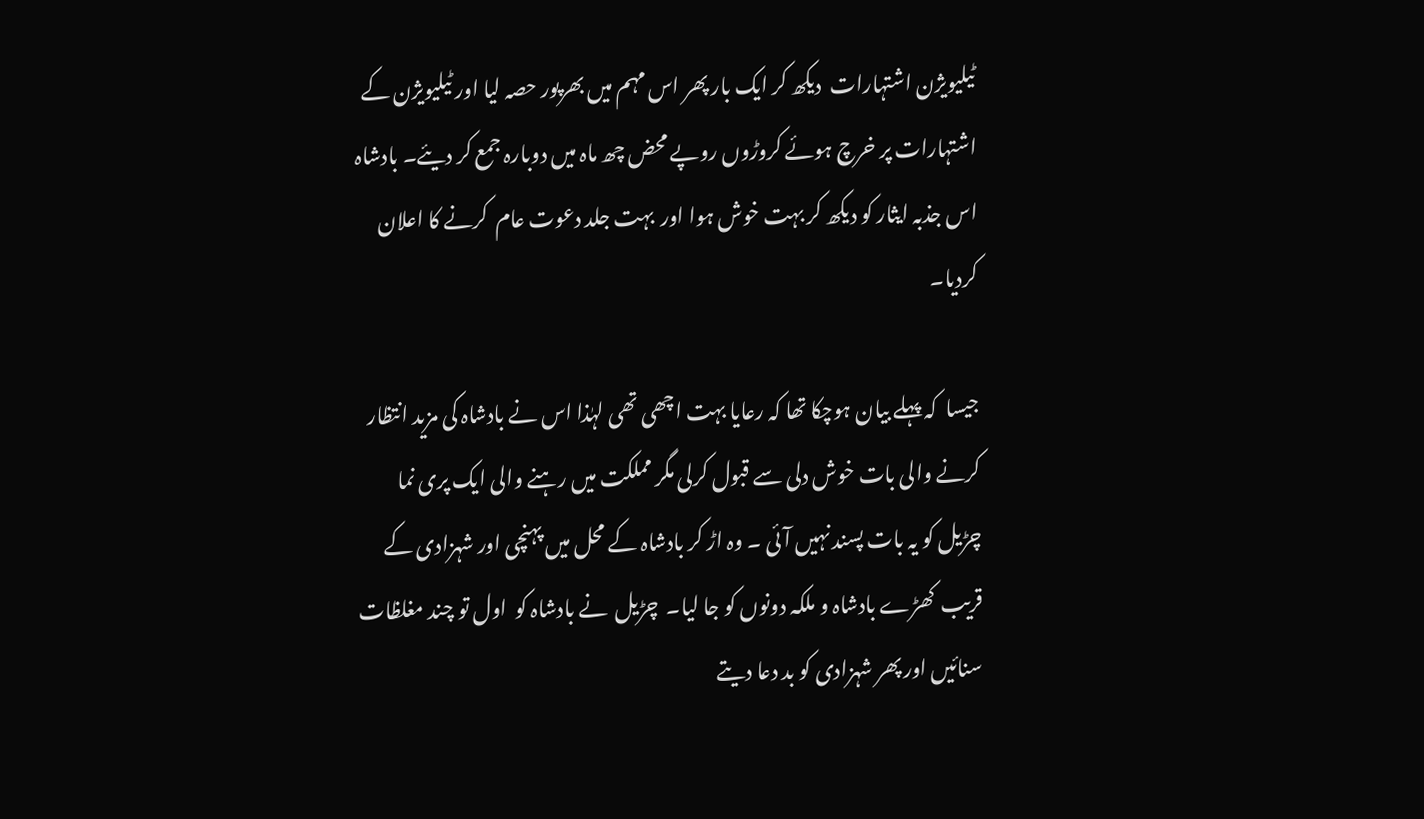ٹیلیویژن اشتہارات  دیکھ کر ایک بار پھر اس مہم میں بھرپور حصہ لیا اور ٹیلیویژن کے اشتہارات پر خرچ ہوئے کروڑوں روپے محض چھ ماہ میں دوبارہ جمع کر دیئے۔ بادشاہ اس جذبہ ایثار کو دیکھ کر بہت خوش ہوا اور  بہت جلد دعوت عام  کرنے کا اعلان کردیا۔

جیسا  کہ پہلے بیان ہوچکا تھا کہ رعایا بہت اچھی تھی لہٰذا اس نے بادشاہ کی مزید انتظار کرنے والی بات خوش دلی سے قبول کرلی مگر مملکت میں رہنے والی ایک پری نما چڑیل کو یہ بات پسند نہیں آئی ۔ وہ اڑ کر بادشاہ کے محل میں پہنچی اور شہزادی کے قریب  کھڑے بادشاہ و ملکہ دونوں کو جا لیا۔  چڑیل  نے بادشاہ کو  اول تو چند مغلظات سنائیں اور پھر شہزادی کو بد دعا دیتے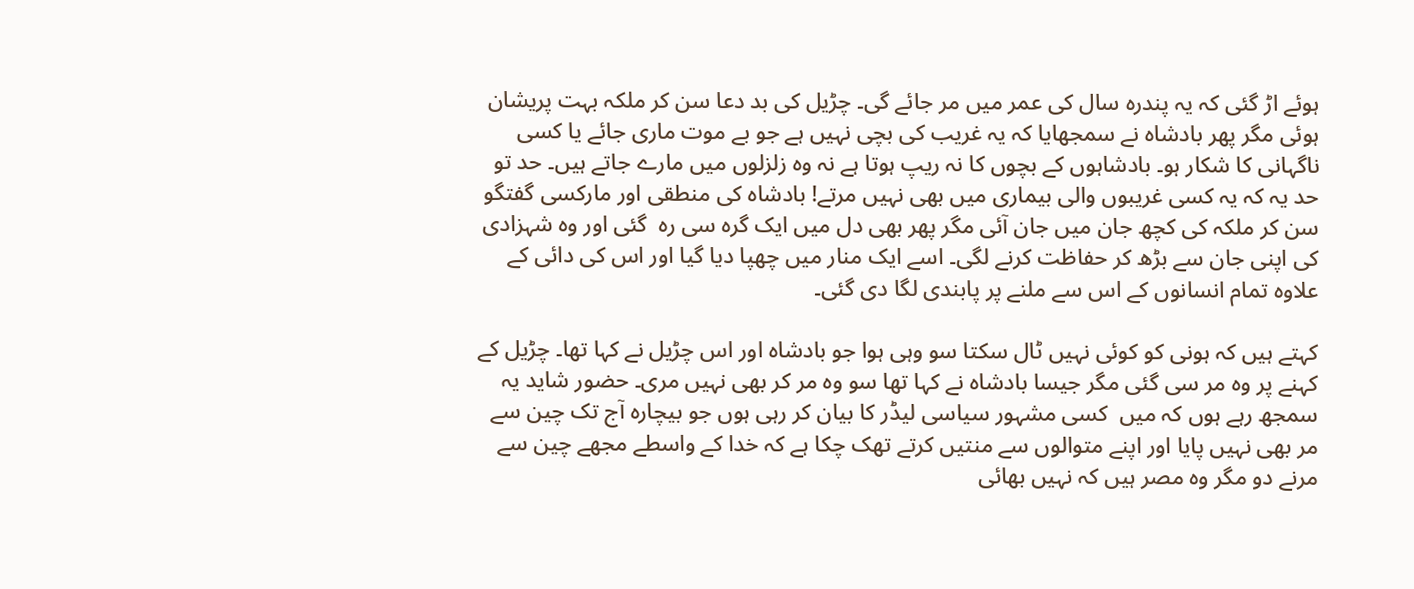ہوئے اڑ گئی کہ یہ پندرہ سال کی عمر میں مر جائے گی۔ چڑیل کی بد دعا سن کر ملکہ بہت پریشان ہوئی مگر پھر بادشاہ نے سمجھایا کہ یہ غریب کی بچی نہیں ہے جو بے موت ماری جائے یا کسی ناگہانی کا شکار ہو۔ بادشاہوں کے بچوں کا نہ ریپ ہوتا ہے نہ وہ زلزلوں میں مارے جاتے ہیں۔ حد تو  حد یہ کہ یہ کسی غریبوں والی بیماری میں بھی نہیں مرتے! بادشاہ کی منطقی اور مارکسی گفتگو سن کر ملکہ کی کچھ جان میں جان آئی مگر پھر بھی دل میں ایک گرہ سی رہ  گئی اور وہ شہزادی کی اپنی جان سے بڑھ کر حفاظت کرنے لگی۔ اسے ایک منار میں چھپا دیا گیا اور اس کی دائی کے علاوہ تمام انسانوں کے اس سے ملنے پر پابندی لگا دی گئی۔

کہتے ہیں کہ ہونی کو کوئی نہیں ٹال سکتا سو وہی ہوا جو بادشاہ اور اس چڑیل نے کہا تھا۔ چڑیل کے کہنے پر وہ مر سی گئی مگر جیسا بادشاہ نے کہا تھا سو وہ مر کر بھی نہیں مری۔ حضور شاید یہ سمجھ رہے ہوں کہ میں  کسی مشہور سیاسی لیڈر کا بیان کر رہی ہوں جو بیچارہ آج تک چین سے مر بھی نہیں پایا اور اپنے متوالوں سے منتیں کرتے تھک چکا ہے کہ خدا کے واسطے مجھے چین سے مرنے دو مگر وہ مصر ہیں کہ نہیں بھائی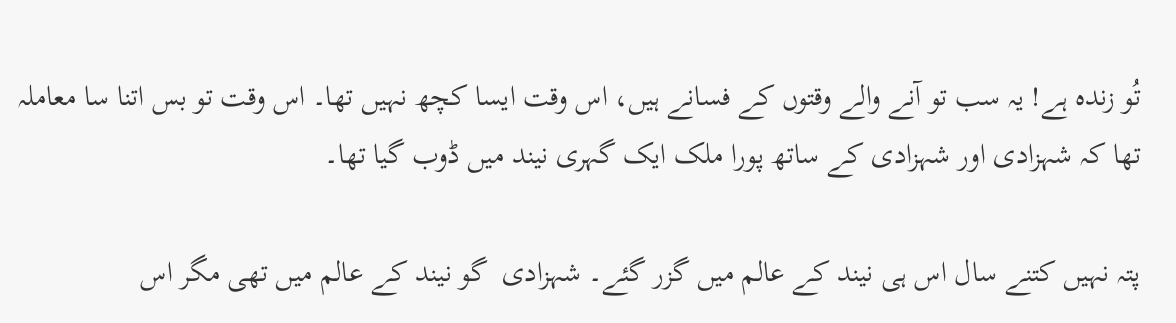تُو زندہ ہے! یہ سب تو آنے والے وقتوں کے فسانے ہیں، اس وقت ایسا کچھ نہیں تھا۔ اس وقت تو بس اتنا سا معاملہ تھا کہ شہزادی اور شہزادی کے ساتھ پورا ملک ایک گہری نیند میں ڈوب گیا تھا۔

پتہ نہیں کتنے سال اس ہی نیند کے عالم میں گزر گئے۔ شہزادی  گو نیند کے عالم میں تھی مگر اس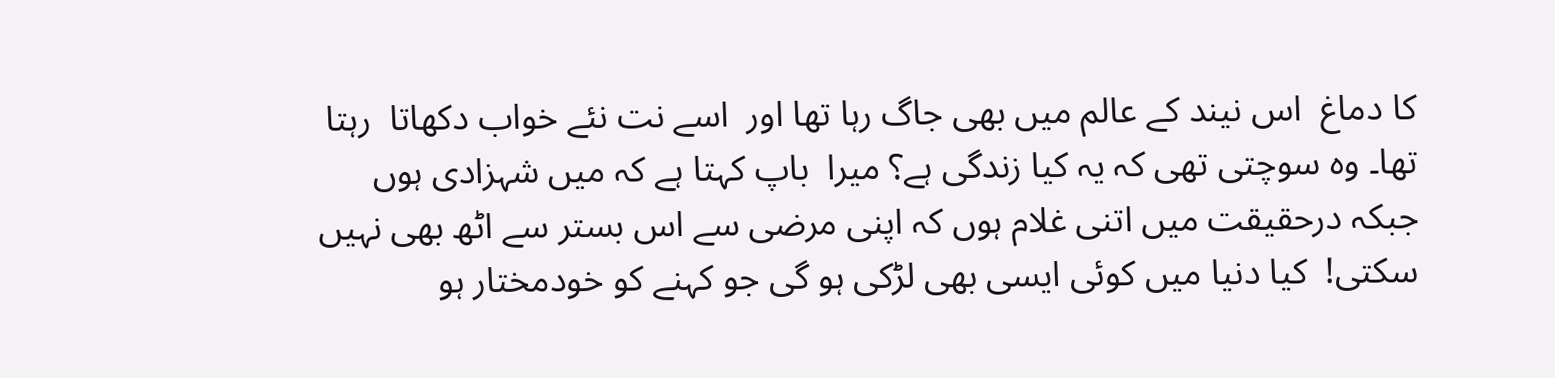کا دماغ  اس نیند کے عالم میں بھی جاگ رہا تھا اور  اسے نت نئے خواب دکھاتا  رہتا تھا۔ وہ سوچتی تھی کہ یہ کیا زندگی ہے؟ میرا  باپ کہتا ہے کہ میں شہزادی ہوں جبکہ درحقیقت میں اتنی غلام ہوں کہ اپنی مرضی سے اس بستر سے اٹھ بھی نہیں سکتی!  کیا دنیا میں کوئی ایسی بھی لڑکی ہو گی جو کہنے کو خودمختار ہو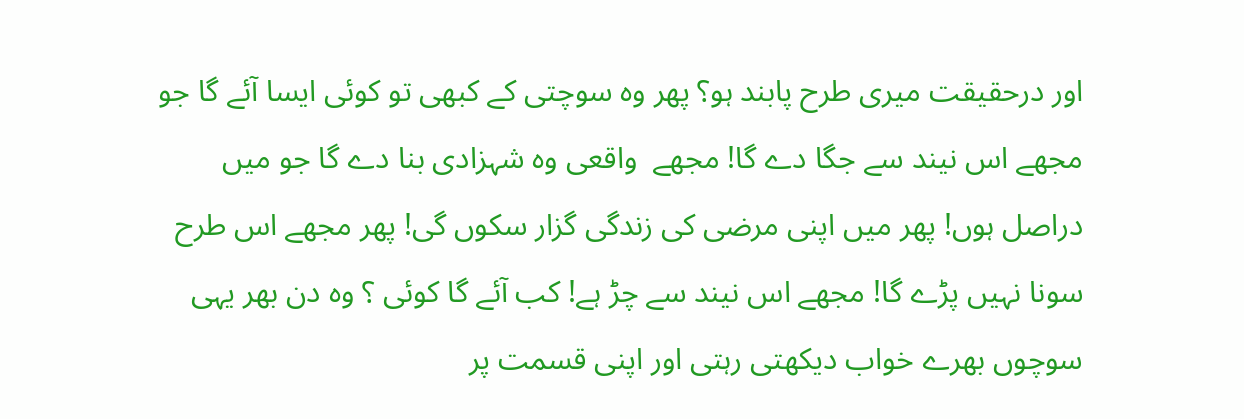اور درحقیقت میری طرح پابند ہو؟ پھر وہ سوچتی کے کبھی تو کوئی ایسا آئے گا جو مجھے اس نیند سے جگا دے گا! مجھے  واقعی وہ شہزادی بنا دے گا جو میں دراصل ہوں! پھر میں اپنی مرضی کی زندگی گزار سکوں گی! پھر مجھے اس طرح سونا نہیں پڑے گا! مجھے اس نیند سے چڑ ہے! کب آئے گا کوئی ؟ وہ دن بھر یہی سوچوں بھرے خواب دیکھتی رہتی اور اپنی قسمت پر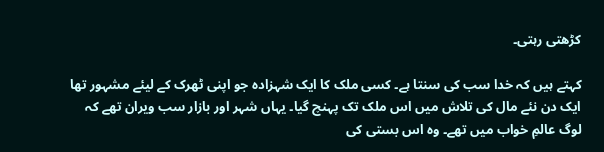کڑھتی رہتی۔

کہتے ہیں کہ خدا سب کی سنتا ہے۔ کسی ملک کا ایک شہزادہ جو اپنی ٹھرک کے لیئے مشہور تھا  ایک دن نئے مال کی تلاش میں اس ملک تک پہنچ گیا۔ یہاں شہر اور بازار سب ویران تھے کہ لوگ عالمِ خواب میں تھے۔ وہ اس بستی کی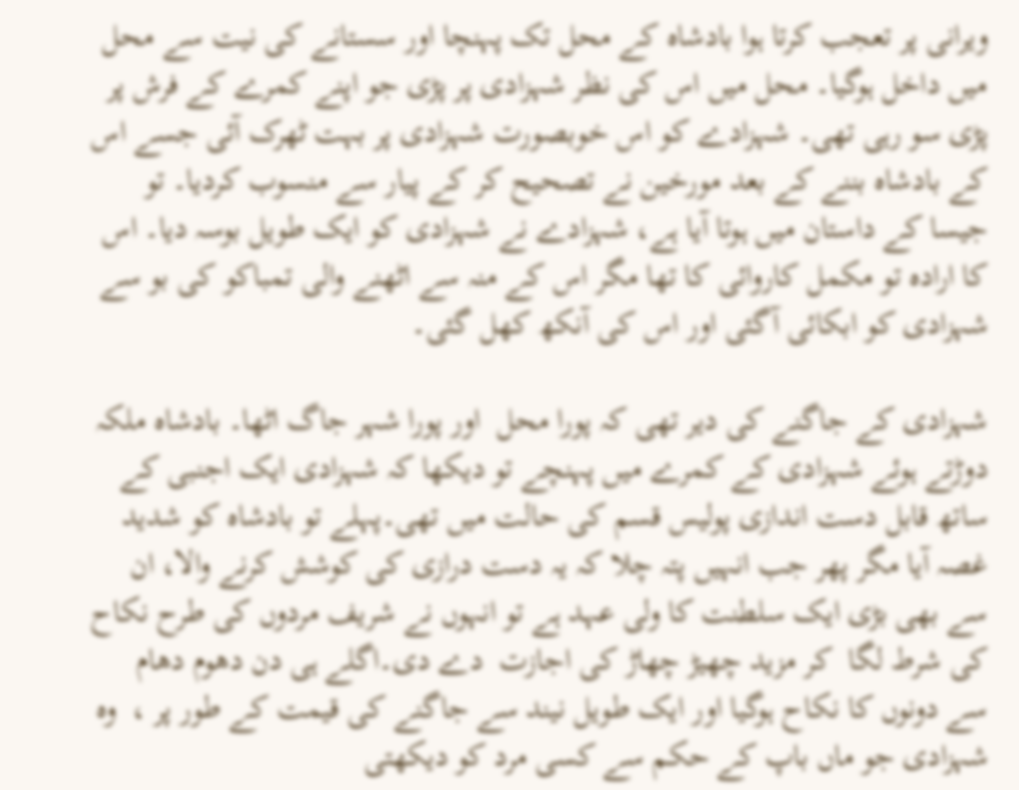ویرانی پر تعجب کرتا ہوا بادشاہ کے محل تک پہنچا اور سستانے کی نیت سے محل میں داخل ہوگیا۔ محل میں اس کی نظر شہزادی پر پڑی جو اپنے کمرے کے فرش پر پڑی سو رہی تھی۔ شہزادے کو اس خوبصورت شہزادی پر بہت ٹھرک آئی جسے اس کے بادشاہ بننے کے بعد مورخین نے تصحیح کر کے پیار سے منسوب کردیا۔ تو جیسا کے داستان میں ہوتا آیا ہے، شہزادے نے شہزادی کو ایک طویل بوسہ دیا۔ اس کا ارادہ تو مکمل کاروائی کا تھا مگر اس کے منہ سے اٹھنے والی تمباکو کی بو سے شہزادی کو ابکائی آگئی اور اس کی آنکھ کھل گئی۔

شہزادی کے جاگنے کی دیر تھی کہ پورا محل  اور پورا شہر جاگ اٹھا۔ بادشاہ ملکہ دوڑتے ہوئے شہزادی کے کمرے میں پہنچے تو دیکھا کہ شہزادی ایک اجنبی کے ساتھ قابل دست اندازی پولیس قسم کی حالت میں تھی۔پہلے تو بادشاہ کو شدید غصہ آیا مگر پھر جب انہیں پتہ چلا کہ یہ دست درازی کی کوشش کرنے والا، ان سے بھی بڑی ایک سلطنت کا ولی عہد ہے تو انہوں نے شریف مردوں کی طرح نکاح کی شرط لگا  کر مزید چھیڑ چھاڑ کی اجازت  دے دی۔اگلے ہی دن دھوم دھام  سے دونوں کا نکاح ہوگیا اور ایک طویل نیند سے جاگنے کی قیمت کے طور پر ،  وہ شہزادی جو ماں باپ کے حکم سے کسی مرد کو دیکھتی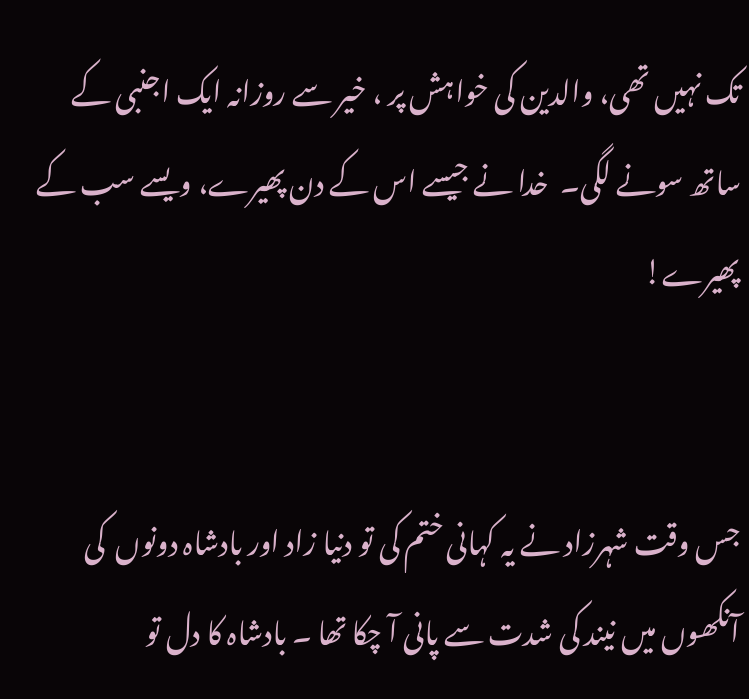تک نہیں تھی، والدین کی خواہش پر ، خیر سے روزانہ ایک اجنبی کے ساتھ سونے لگی۔  خدا نے جیسے اس کے دن پھیرے، ویسے سب کے پھیرے!


جس وقت شہرزاد نے یہ کہانی ختم کی تو دنیا زاد اور بادشاہ دونوں  کی آنکھوں میں نیند کی شدت سے پانی آ چکا تھا ۔ بادشاہ کا دل تو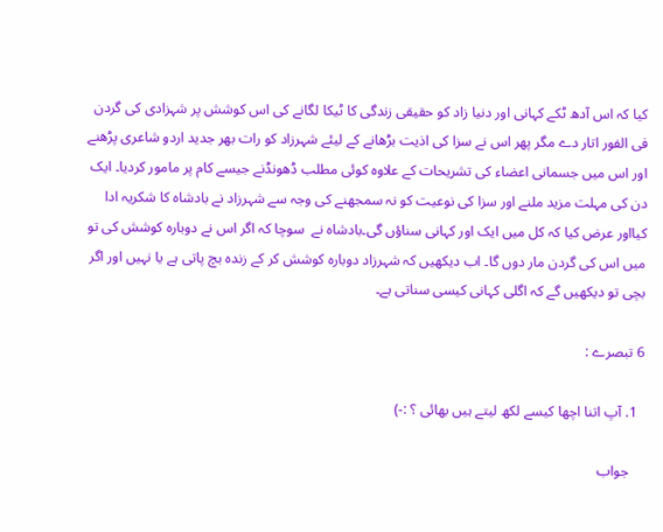کیا کہ اس آدھ ٹکے کہانی اور دنیا زاد کو حقیقی زندگی کا ٹیکا لگانے کی اس کوشش پر شہزادی کی گردن فی الفور اتار دے مگر پھر اس نے سزا کی اذیت بڑھانے کے لیئے شہرزاد کو رات بھر جدید اردو شاعری پڑھنے  اور اس میں جسمانی اعضاء کی تشریحات کے علاوہ کوئی مطلب ڈھونڈنے جیسے کام پر مامور کردیا۔ ایک دن کی مہلت مزید ملنے اور سزا کی نوعیت کو نہ سمجھنے کی وجہ سے شہرزاد نے بادشاہ کا شکریہ ادا کیااور عرض کیا کہ کل میں ایک اور کہانی سناؤں گی۔بادشاہ نے  سوچا کہ اگر اس نے دوبارہ کوشش کی تو میں اس کی گردن مار دوں گا۔ اب دیکھیں کہ شہرزاد دوبارہ کوشش کر کے زندہ بچ پاتی ہے یا نہیں اور اگر بچی تو دیکھیں گے کہ اگلی کہانی کیسی سناتی ہے۔

6 تبصرے :

  1. آپ اتنا اچھا کیسے لکھ لیتے ہیں بھائی ؟ :-)

    جواب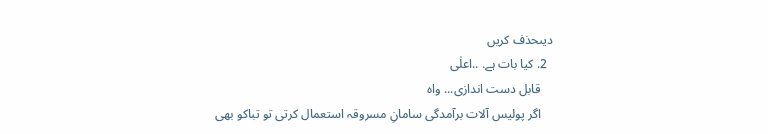دیںحذف کریں
  2. کیا بات ہے. ..اعلٰی
    قابل دست اندازی... واہ
    اگر پولیس آلات برآمدگی سامانِ مسروقہ استعمال کرتی تو تباکو بھی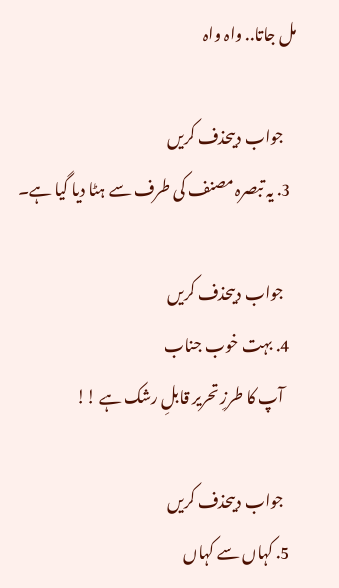مل جاتا.. واہ واہ

    جواب دیںحذف کریں
  3. یہ تبصرہ مصنف کی طرف سے ہٹا دیا گیا ہے۔

    جواب دیںحذف کریں
  4. بہت خوب جناب
    آپ کا طرزِ تحریر قابلِ رشک ہے !!

    جواب دیںحذف کریں
  5. کہاں سے کہاں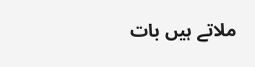ملاتے ہیں بات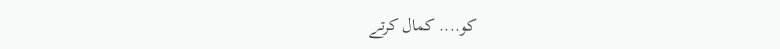کو.... کمال کرتے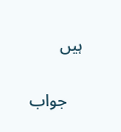ہیں

    جواب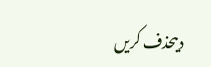دیںحذف کریں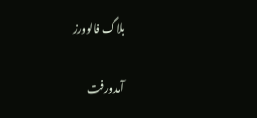بلاگ فالوورز

آمدورفت